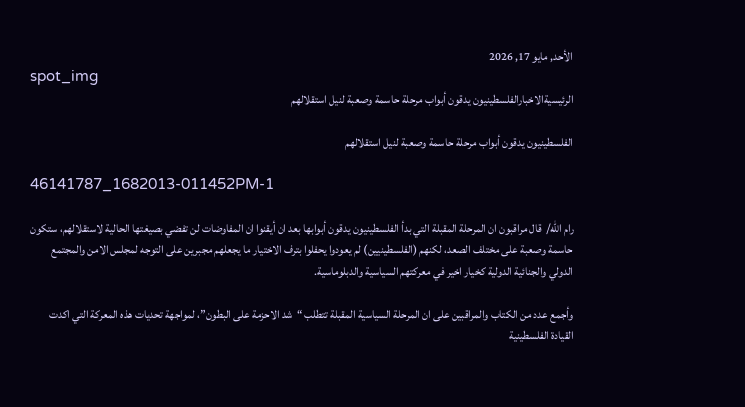الأحد, مايو 17, 2026
spot_img
الرئيسيةالاخبارالفلسطينيون يدقون أبواب مرحلة حاسمة وصعبة لنيل استقلالهم

الفلسطينيون يدقون أبواب مرحلة حاسمة وصعبة لنيل استقلالهم

46141787_1682013-011452PM-1

رام الله/  قال مراقبون ان المرحلة المقبلة التي بدأ الفلسطينيون يدقون أبوابها بعد ان أيقنوا ان المفاوضات لن تفضي بصيغتها الحالية لاستقلالهم، ستكون حاسمة وصعبة على مختلف الصعد، لكنهم (الفلسطينيين) لم يعودوا يحفلوا بترف الاختيار ما يجعلهم مجبرين على التوجه لمجلس الامن والمجتمع الدولي والجنائية الدولية كخيار اخير في معركتهم السياسية والدبلوماسية.

وأجمع عدد من الكتاب والمراقبين على ان المرحلة السياسية المقبلة تتطلب “شد الاحزمة على البطون”، لمواجهة تحديات هذه المعركة التي اكدت القيادة الفلسطينية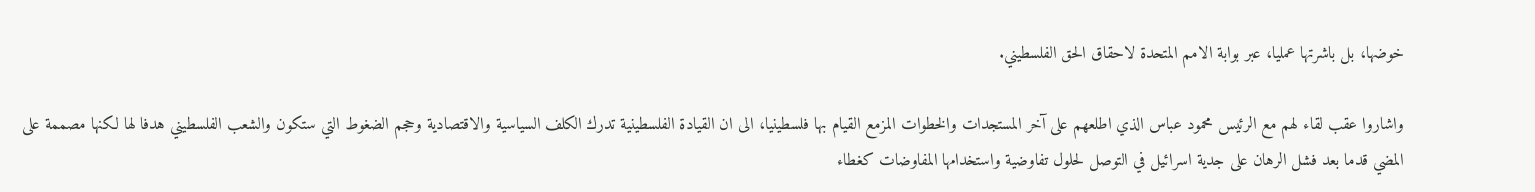خوضها، بل باشرتها عمليا، عبر بوابة الامم المتحدة لاحقاق الحق الفلسطيني.

واشاروا عقب لقاء لهم مع الرئيس محمود عباس الذي اطلعهم على آخر المستجدات والخطوات المزمع القيام بها فلسطينيا، الى ان القيادة الفلسطينية تدرك الكلف السياسية والاقتصادية وحجم الضغوط التي ستكون والشعب الفلسطيني هدفا لها لكنها مصممة على المضي قدما بعد فشل الرهان على جدية اسرائيل في التوصل لحلول تفاوضية واستخدامها المفاوضات كغطاء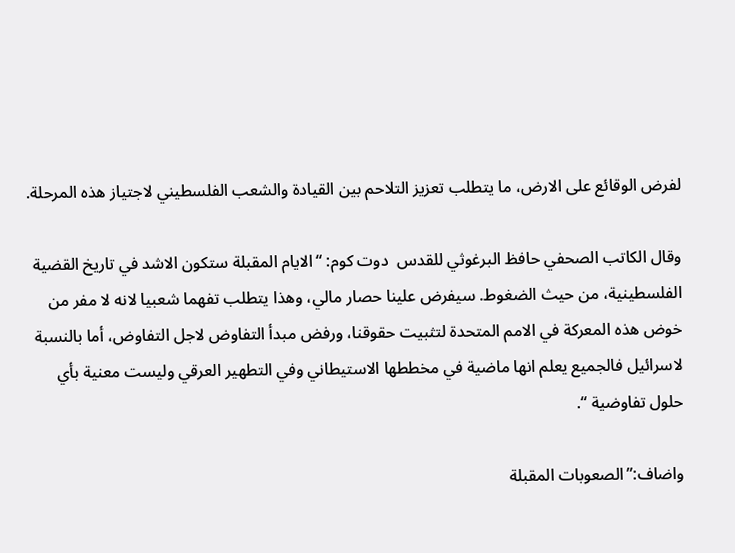لفرض الوقائع على الارض، ما يتطلب تعزيز التلاحم بين القيادة والشعب الفلسطيني لاجتياز هذه المرحلة.

وقال الكاتب الصحفي حافظ البرغوثي للقدس  دوت كوم: “الايام المقبلة ستكون الاشد في تاريخ القضية الفلسطينية، من حيث الضغوط. سيفرض علينا حصار مالي، وهذا يتطلب تفهما شعبيا لانه لا مفر من خوض هذه المعركة في الامم المتحدة لتثبيت حقوقنا، ورفض مبدأ التفاوض لاجل التفاوض، أما بالنسبة لاسرائيل فالجميع يعلم انها ماضية في مخططها الاستيطاني وفي التطهير العرقي وليست معنية بأي حلول تفاوضية “.

واضاف:”الصعوبات المقبلة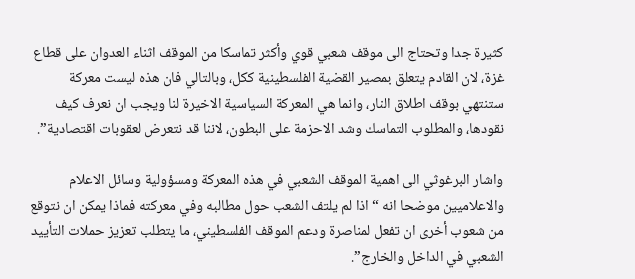كثيرة جدا وتحتاج الى موقف شعبي قوي وأكثر تماسكا من الموقف اثناء العدوان على قطاع غزة، لان القادم يتعلق بمصير القضية الفلسطينية ككل، وبالتالي فان هذه ليست معركة ستنتهي بوقف اطلاق النار، وانما هي المعركة السياسية الاخيرة لنا ويجب ان نعرف كيف نقودها، والمطلوب التماسك وشد الاحزمة على البطون، لاننا قد نتعرض لعقوبات اقتصادية”.

واشار البرغوثي الى اهمية الموقف الشعبي في هذه المعركة ومسؤولية وسائل الاعلام والاعلاميين موضحا انه “اذا لم يلتف الشعب حول مطالبه وفي معركته فماذا يمكن ان نتوقع من شعوب أخرى ان تفعل لمناصرة ودعم الموقف الفلسطيني، ما يتطلب تعزيز حملات التأييد الشعبي في الداخل والخارج”.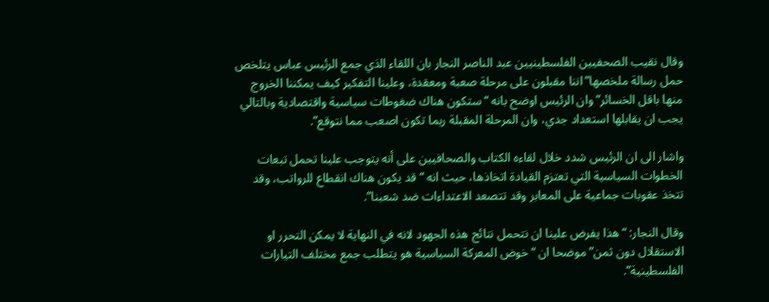وقال نقيب الصحفيين الفلسطينيين عبد الناصر النجار بان اللقاء الذي جمع الرئيس عباس يتلخص حمل رسالة ملخصها”اننا مقبلون على مرحلة صعبة ومعقدة، وعلينا التفكير كيف يمكننا الخروج منها باقل الخسائر” وان الرئيس اوضح بانه “ستكون هناك ضغوطات سياسية واقتصادية وبالتالي يجب ان يقابلها استعداد جدي، وان المرحلة المقبلة ربما تكون اصعب مما نتوقع”.

واشار الى ان الرئيس شدد خلال لقاءه الكتاب والصحافيين على أنه يتوجب علينا تحمل تبعات الخطوات السياسية التي تعتزم القيادة اتخاذها، حيث انه “قد يكون هناك انقطاع للرواتب، وقد تتخذ عقوبات جماعية على المعابر وقد تتصعد الاعتداءات ضد شعبنا”.

وقال النجار: “هذا يفرض علينا ان نتحمل نتائج هذه الجهود لانه في النهاية لا يمكن التحرر او الاستقلال دون ثمن” موضحا ان “خوض المعركة السياسية هو يتطلب جمع مختلف التيارات الفلسطينية”.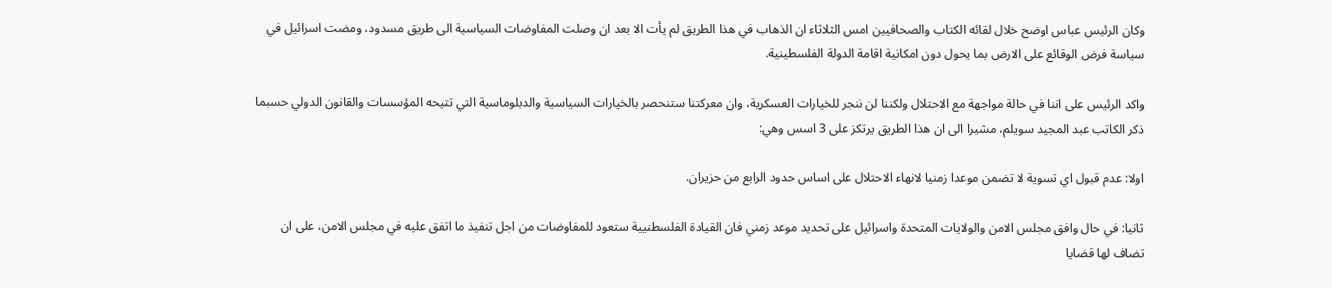وكان الرئيس عباس اوضح خلال لقائه الكتاب والصحافيين امس الثلاثاء ان الذهاب في هذا الطريق لم يأت الا بعد ان وصلت المفاوضات السياسية الى طريق مسدود، ومضت اسرائيل في سياسة فرض الوقائع على الارض بما يحول دون امكانية اقامة الدولة الفلسطينية.

واكد الرئيس على اننا في حالة مواجهة مع الاحتلال ولكننا لن ننجر للخيارات العسكرية، وان معركتنا ستنحصر بالخيارات السياسية والدبلوماسية التي تتيحه المؤسسات والقانون الدولي حسبما ذكر الكاتب عبد المجيد سويلم، مشيرا الى ان هذا الطريق يرتكز على 3 اسس وهي:

اولا: عدم قبول اي تسوية لا تضمن موعدا زمنيا لانهاء الاحتلال على اساس حدود الرابع من حزيران.

ثانيا: في حال وافق مجلس الامن والولايات المتحدة واسرائيل على تحديد موعد زمني فان القيادة الفلسطنيية ستعود للمفاوضات من اجل تنفيذ ما اتفق عليه في مجلس الامن، على ان تضاف لها قضايا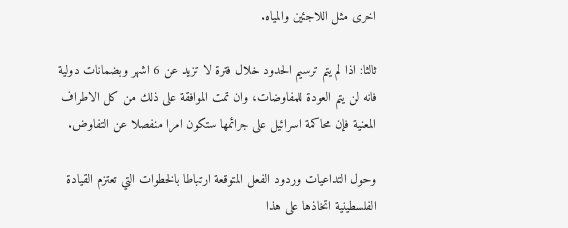اخرى مثل اللاجئين والمياه.

ثالثا: اذا لم يتم ترسيم الحدود خلال فترة لا تزيد عن 6 اشهر وبضمانات دولية فانه لن يتم العودة للمفاوضات، وان تمت الموافقة على ذلك من كل الاطراف المعنية فإن محاكمة اسرائيل على جرائمها ستكون امرا منفصلا عن التفاوض.

وحول التداعيات وردود الفعل المتوقعة ارتباطا بالخطوات التي تعتزم القيادة الفلسطينية اتخاذها على هذا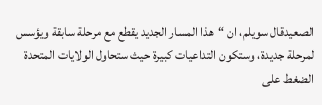الصعيدقال سويلم، ان “هذا المسار الجديد يقطع مع مرحلة سابقة ويؤسس لمرحلة جديدة، وستكون التداعيات كبيرة حيث ستحاول الولايات المتحدة الضغط على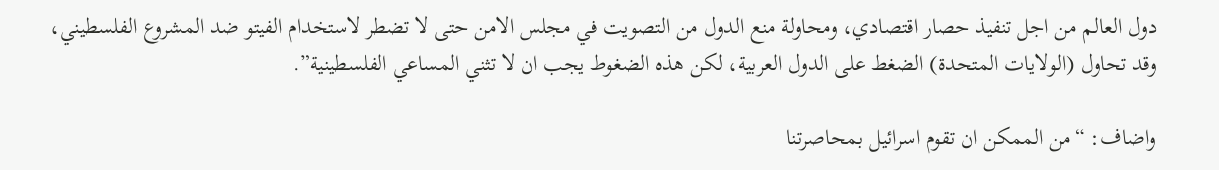دول العالم من اجل تنفيذ حصار اقتصادي، ومحاولة منع الدول من التصويت في مجلس الامن حتى لا تضطر لاستخدام الفيتو ضد المشروع الفلسطيني، وقد تحاول (الولايات المتحدة) الضغط على الدول العربية، لكن هذه الضغوط يجب ان لا تثني المساعي الفلسطينية”.

واضاف: “من الممكن ان تقوم اسرائيل بمحاصرتنا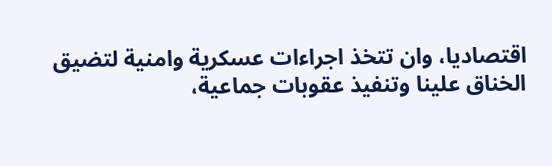اقتصاديا، وان تتخذ اجراءات عسكرية وامنية لتضيق الخناق علينا وتنفيذ عقوبات جماعية،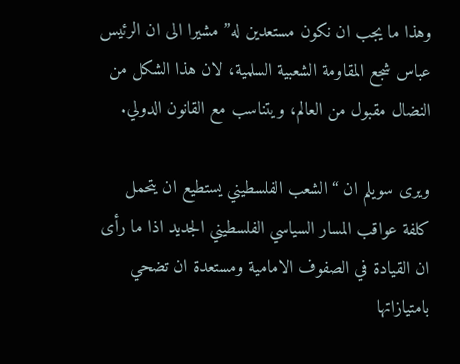وهذا ما يجب ان نكون مستعدين له” مشيرا الى ان الرئيس عباس شجع المقاومة الشعبية السلمية، لان هذا الشكل من النضال مقبول من العالم، ويتناسب مع القانون الدولي.

ويرى سويلم ان “الشعب الفلسطيني يستطيع ان يتحمل كلفة عواقب المسار السياسي الفلسطيني الجديد اذا ما رأى ان القيادة في الصفوف الامامية ومستعدة ان تضحي بامتيازاتها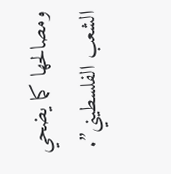ومصالحها كما يضحي الشعب الفلسطيني”.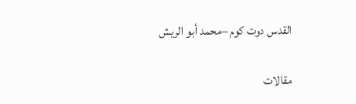القدس دوت كوم –محمد أبو الريش

مقالات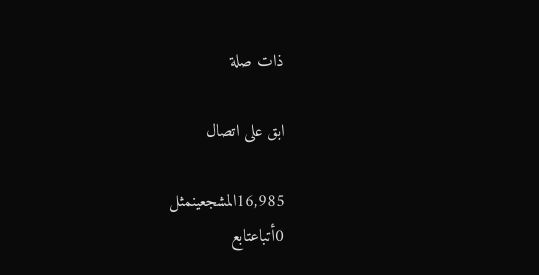ذات صلة

ابق على اتصال

16,985المشجعينمثل
0أتباعتابع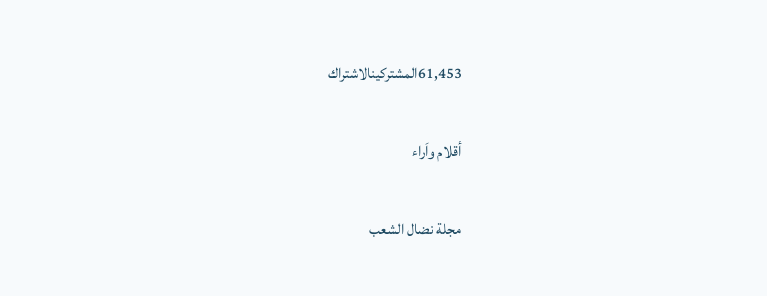61,453المشتركينالاشتراك

أقلام واَراء

مجلة نضال الشعب